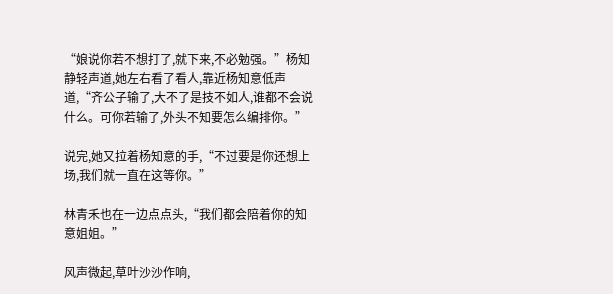“娘说你若不想打了,就下来,不必勉强。”杨知静轻声道,她左右看了看人,靠近杨知意低声道,“齐公子输了,大不了是技不如人,谁都不会说什么。可你若输了,外头不知要怎么编排你。”

说完,她又拉着杨知意的手,“不过要是你还想上场,我们就一直在这等你。”

林青禾也在一边点点头,“我们都会陪着你的知意姐姐。”

风声微起,草叶沙沙作响,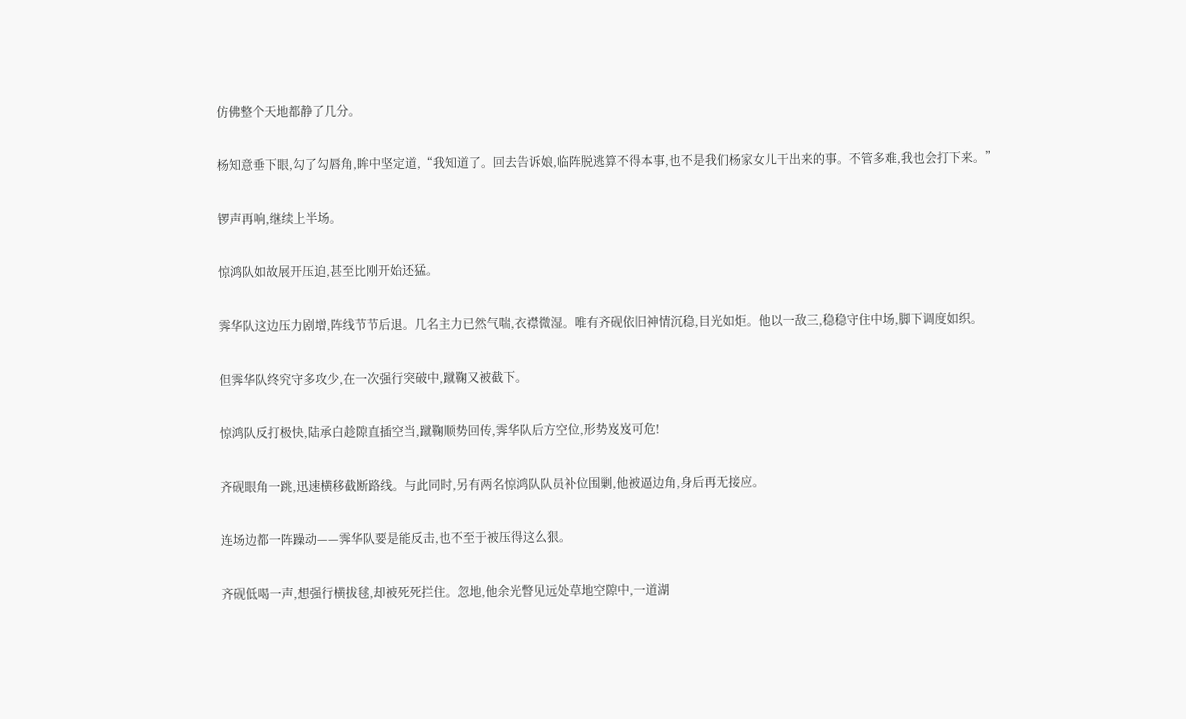仿佛整个天地都静了几分。

杨知意垂下眼,勾了勾唇角,眸中坚定道,“我知道了。回去告诉娘,临阵脱逃算不得本事,也不是我们杨家女儿干出来的事。不管多难,我也会打下来。”

锣声再响,继续上半场。

惊鸿队如故展开压迫,甚至比刚开始还猛。

霁华队这边压力剧增,阵线节节后退。几名主力已然气喘,衣襟微湿。唯有齐砚依旧神情沉稳,目光如炬。他以一敌三,稳稳守住中场,脚下调度如织。

但霁华队终究守多攻少,在一次强行突破中,蹴鞠又被截下。

惊鸿队反打极快,陆承白趁隙直插空当,蹴鞠顺势回传,霁华队后方空位,形势岌岌可危!

齐砚眼角一跳,迅速横移截断路线。与此同时,另有两名惊鸿队队员补位围剿,他被逼边角,身后再无接应。

连场边都一阵躁动——霁华队要是能反击,也不至于被压得这么狠。

齐砚低喝一声,想强行横拔毬,却被死死拦住。忽地,他余光瞥见远处草地空隙中,一道湖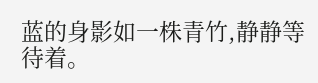蓝的身影如一株青竹,静静等待着。